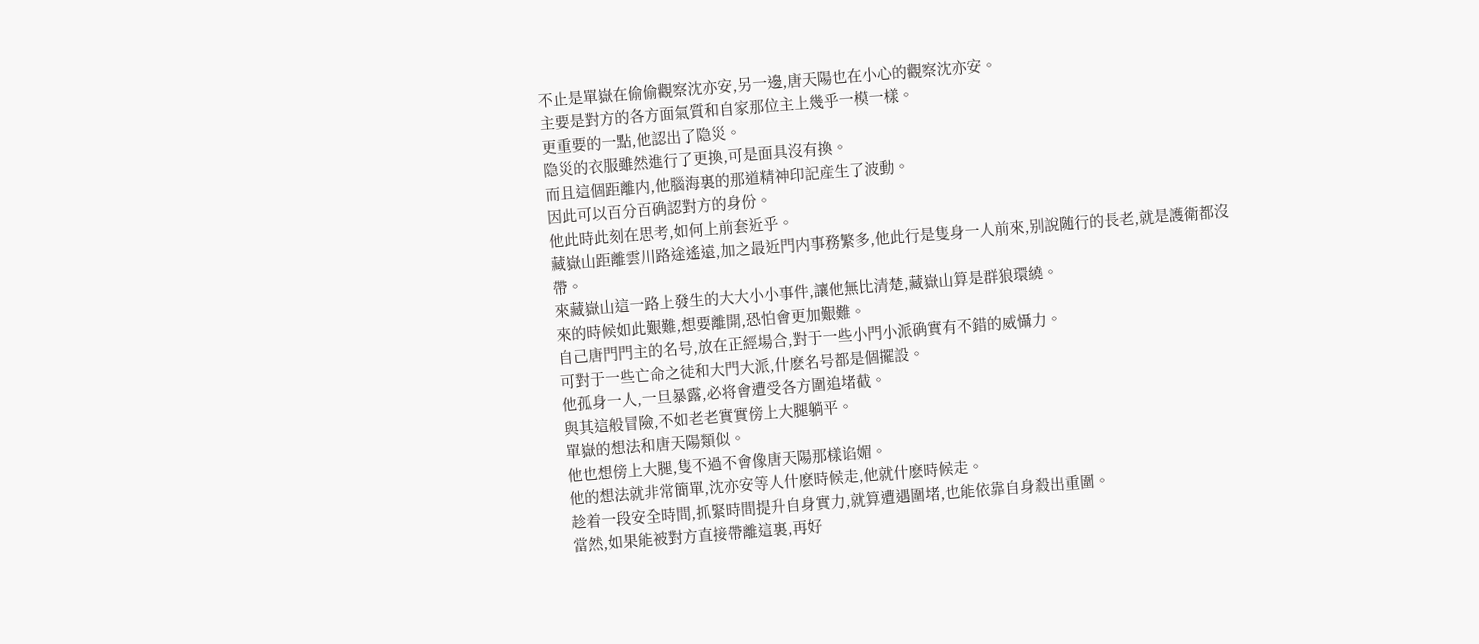不止是單嶽在偷偷觀察沈亦安,另一邊,唐天陽也在小心的觀察沈亦安。
主要是對方的各方面氣質和自家那位主上幾乎一模一樣。
更重要的一點,他認出了隐災。
隐災的衣服雖然進行了更換,可是面具沒有換。
而且這個距離内,他腦海裏的那道精神印記産生了波動。
因此可以百分百确認對方的身份。
他此時此刻在思考,如何上前套近乎。
藏嶽山距離雲川路途遙遠,加之最近門内事務繁多,他此行是隻身一人前來,别說随行的長老,就是護衛都沒帶。
來藏嶽山這一路上發生的大大小小事件,讓他無比清楚,藏嶽山算是群狼環繞。
來的時候如此艱難,想要離開,恐怕會更加艱難。
自己唐門門主的名号,放在正經場合,對于一些小門小派确實有不錯的威懾力。
可對于一些亡命之徒和大門大派,什麽名号都是個擺設。
他孤身一人,一旦暴露,必将會遭受各方圍追堵截。
與其這般冒險,不如老老實實傍上大腿躺平。
單嶽的想法和唐天陽類似。
他也想傍上大腿,隻不過不會像唐天陽那樣谄媚。
他的想法就非常簡單,沈亦安等人什麽時候走,他就什麽時候走。
趁着一段安全時間,抓緊時間提升自身實力,就算遭遇圍堵,也能依靠自身殺出重圍。
當然,如果能被對方直接帶離這裏,再好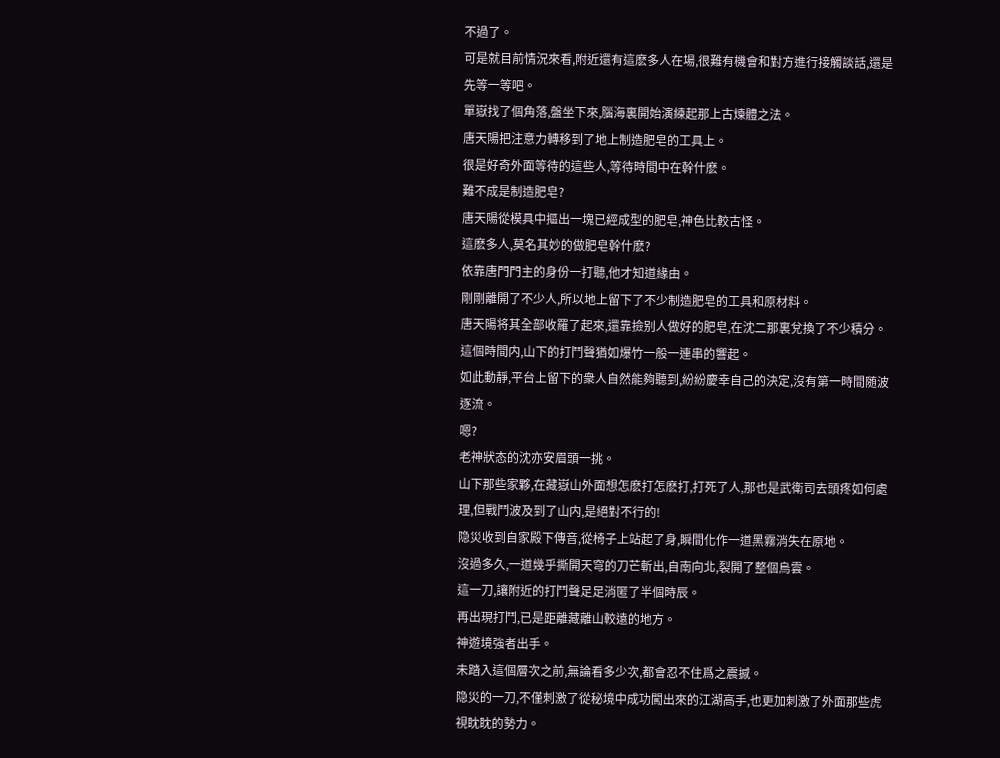不過了。
可是就目前情況來看,附近還有這麽多人在場,很難有機會和對方進行接觸談話,還是先等一等吧。
單嶽找了個角落,盤坐下來,腦海裏開始演練起那上古煉體之法。
唐天陽把注意力轉移到了地上制造肥皂的工具上。
很是好奇外面等待的這些人,等待時間中在幹什麽。
難不成是制造肥皂?
唐天陽從模具中摳出一塊已經成型的肥皂,神色比較古怪。
這麽多人,莫名其妙的做肥皂幹什麽?
依靠唐門門主的身份一打聽,他才知道緣由。
剛剛離開了不少人,所以地上留下了不少制造肥皂的工具和原材料。
唐天陽将其全部收羅了起來,還靠撿别人做好的肥皂,在沈二那裏兌換了不少積分。
這個時間内,山下的打鬥聲猶如爆竹一般一連串的響起。
如此動靜,平台上留下的衆人自然能夠聽到,紛紛慶幸自己的決定,沒有第一時間随波逐流。
嗯?
老神狀态的沈亦安眉頭一挑。
山下那些家夥,在藏嶽山外面想怎麽打怎麽打,打死了人,那也是武衛司去頭疼如何處理,但戰鬥波及到了山内,是絕對不行的!
隐災收到自家殿下傳音,從椅子上站起了身,瞬間化作一道黑霧消失在原地。
沒過多久,一道幾乎撕開天穹的刀芒斬出,自南向北,裂開了整個烏雲。
這一刀,讓附近的打鬥聲足足消匿了半個時辰。
再出現打鬥,已是距離藏離山較遠的地方。
神遊境強者出手。
未踏入這個層次之前,無論看多少次,都會忍不住爲之震撼。
隐災的一刀,不僅刺激了從秘境中成功闖出來的江湖高手,也更加刺激了外面那些虎視眈眈的勢力。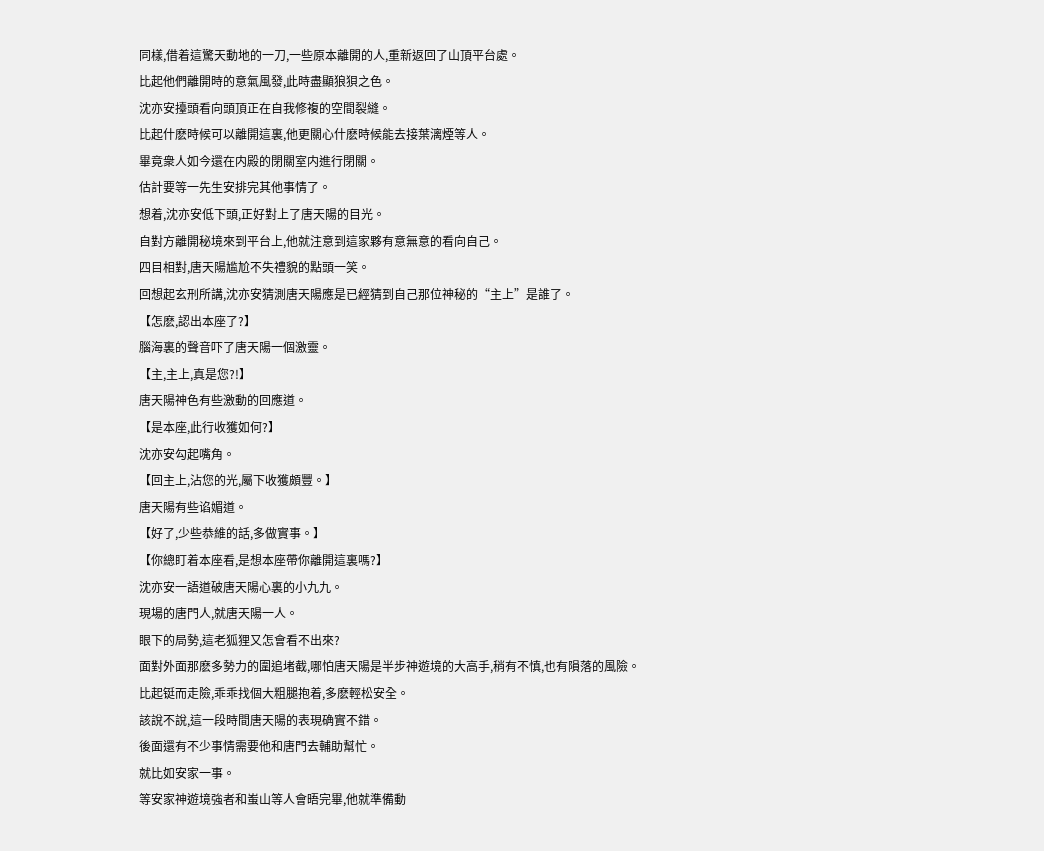同樣,借着這驚天動地的一刀,一些原本離開的人,重新返回了山頂平台處。
比起他們離開時的意氣風發,此時盡顯狼狽之色。
沈亦安擡頭看向頭頂正在自我修複的空間裂縫。
比起什麽時候可以離開這裏,他更關心什麽時候能去接葉漓煙等人。
畢竟衆人如今還在内殿的閉關室内進行閉關。
估計要等一先生安排完其他事情了。
想着,沈亦安低下頭,正好對上了唐天陽的目光。
自對方離開秘境來到平台上,他就注意到這家夥有意無意的看向自己。
四目相對,唐天陽尴尬不失禮貌的點頭一笑。
回想起玄刑所講,沈亦安猜測唐天陽應是已經猜到自己那位神秘的“主上”是誰了。
【怎麽,認出本座了?】
腦海裏的聲音吓了唐天陽一個激靈。
【主,主上,真是您?!】
唐天陽神色有些激動的回應道。
【是本座,此行收獲如何?】
沈亦安勾起嘴角。
【回主上,沾您的光,屬下收獲頗豐。】
唐天陽有些谄媚道。
【好了,少些恭維的話,多做實事。】
【你總盯着本座看,是想本座帶你離開這裏嗎?】
沈亦安一語道破唐天陽心裏的小九九。
現場的唐門人,就唐天陽一人。
眼下的局勢,這老狐狸又怎會看不出來?
面對外面那麽多勢力的圍追堵截,哪怕唐天陽是半步神遊境的大高手,稍有不慎,也有隕落的風險。
比起铤而走險,乖乖找個大粗腿抱着,多麽輕松安全。
該說不說,這一段時間唐天陽的表現确實不錯。
後面還有不少事情需要他和唐門去輔助幫忙。
就比如安家一事。
等安家神遊境強者和蚩山等人會晤完畢,他就準備動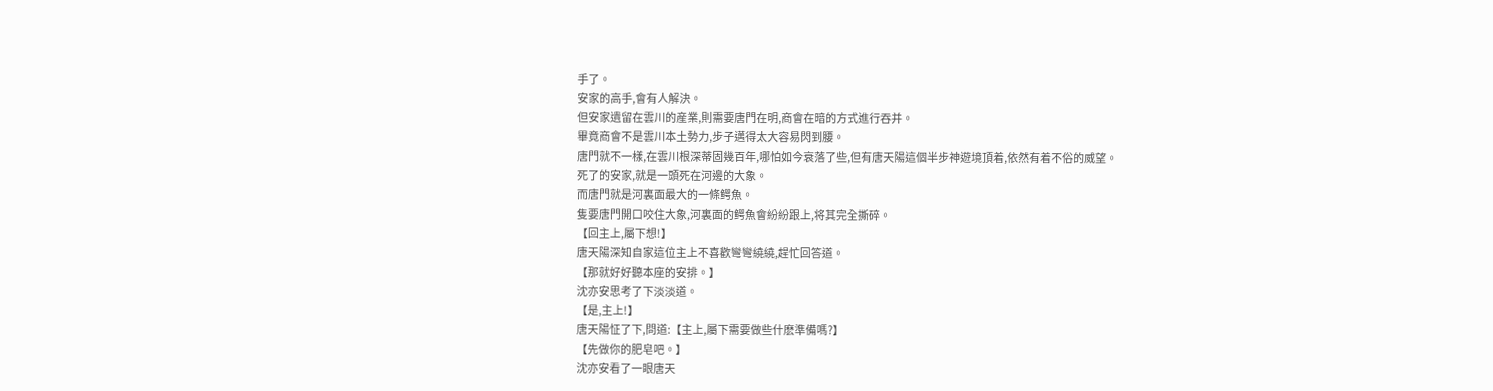手了。
安家的高手,會有人解決。
但安家遺留在雲川的産業,則需要唐門在明,商會在暗的方式進行吞并。
畢竟商會不是雲川本土勢力,步子邁得太大容易閃到腰。
唐門就不一樣,在雲川根深蒂固幾百年,哪怕如今衰落了些,但有唐天陽這個半步神遊境頂着,依然有着不俗的威望。
死了的安家,就是一頭死在河邊的大象。
而唐門就是河裏面最大的一條鳄魚。
隻要唐門開口咬住大象,河裏面的鳄魚會紛紛跟上,将其完全撕碎。
【回主上,屬下想!】
唐天陽深知自家這位主上不喜歡彎彎繞繞,趕忙回答道。
【那就好好聽本座的安排。】
沈亦安思考了下淡淡道。
【是,主上!】
唐天陽怔了下,問道:【主上,屬下需要做些什麽準備嗎?】
【先做你的肥皂吧。】
沈亦安看了一眼唐天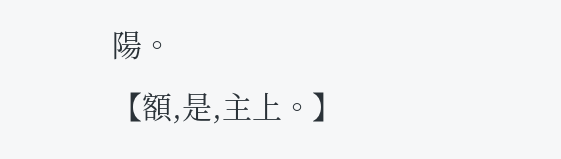陽。
【額,是,主上。】